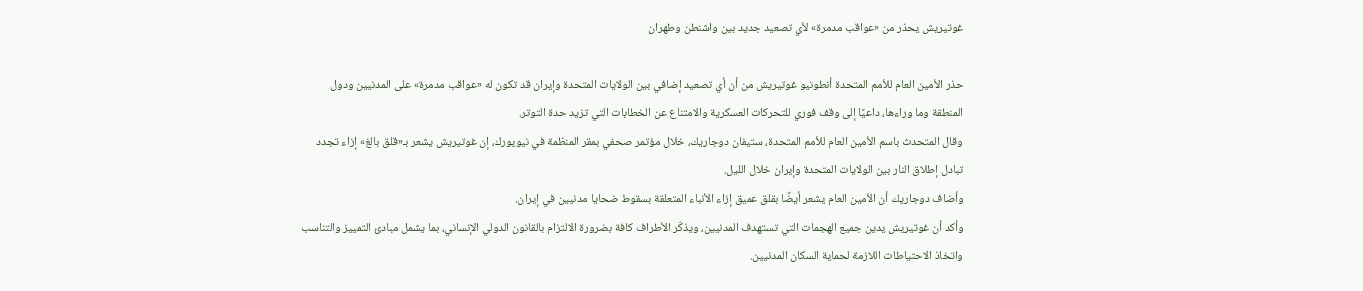غوتيريش يحذر من «عواقب مدمرة» لأي تصعيد جديد بين واشنطن وطهران

حذر الأمين العام للأمم المتحدة أنطونيو غوتيريش من أن أي تصعيد إضافي بين الولايات المتحدة وإيران قد تكون له «عواقب مدمرة» على المدنيين ودول المنطقة وما وراءها، داعيًا إلى وقف فوري للتحركات العسكرية والامتناع عن الخطابات التي تزيد حدة التوتر.
وقال المتحدث باسم الأمين العام للأمم المتحدة، ستيفان دوجاريك، خلال مؤتمر صحفي بمقر المنظمة في نيويورك، إن غوتيريش يشعر بـ«قلق بالغ» إزاء تجدد تبادل إطلاق النار بين الولايات المتحدة وإيران خلال الليل.
وأضاف دوجاريك أن الأمين العام يشعر أيضًا بقلق عميق إزاء الأنباء المتعلقة بسقوط ضحايا مدنيين في إيران.
وأكد أن غوتيريش يدين جميع الهجمات التي تستهدف المدنيين، ويذكّر الأطراف كافة بضرورة الالتزام بالقانون الدولي الإنساني، بما يشمل مبادئ التمييز والتناسب واتخاذ الاحتياطات اللازمة لحماية السكان المدنيين.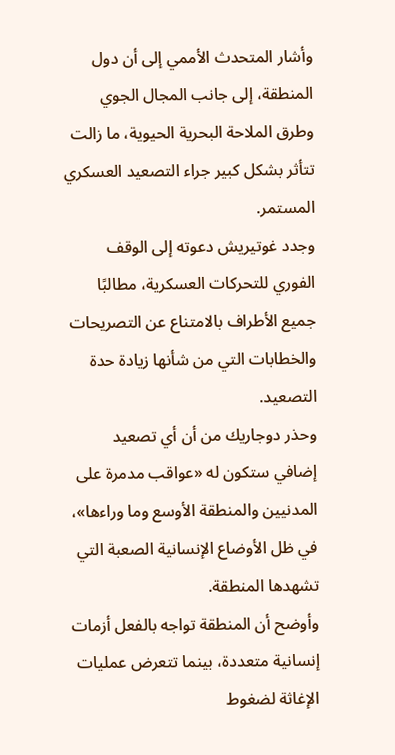وأشار المتحدث الأممي إلى أن دول المنطقة، إلى جانب المجال الجوي وطرق الملاحة البحرية الحيوية، ما زالت تتأثر بشكل كبير جراء التصعيد العسكري المستمر.
وجدد غوتيريش دعوته إلى الوقف الفوري للتحركات العسكرية، مطالبًا جميع الأطراف بالامتناع عن التصريحات والخطابات التي من شأنها زيادة حدة التصعيد.
وحذر دوجاريك من أن أي تصعيد إضافي ستكون له «عواقب مدمرة على المدنيين والمنطقة الأوسع وما وراءها»، في ظل الأوضاع الإنسانية الصعبة التي تشهدها المنطقة.
وأوضح أن المنطقة تواجه بالفعل أزمات إنسانية متعددة، بينما تتعرض عمليات الإغاثة لضغوط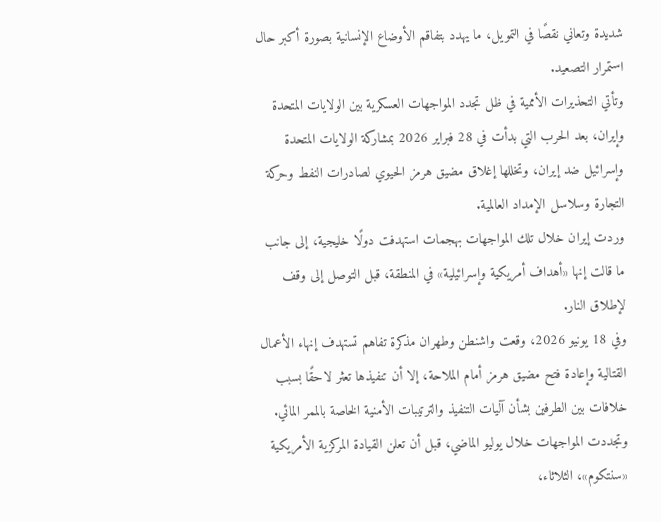شديدة وتعاني نقصًا في التمويل، ما يهدد بتفاقم الأوضاع الإنسانية بصورة أكبر حال استمرار التصعيد.
وتأتي التحذيرات الأممية في ظل تجدد المواجهات العسكرية بين الولايات المتحدة وإيران، بعد الحرب التي بدأت في 28 فبراير 2026 بمشاركة الولايات المتحدة وإسرائيل ضد إيران، وتخللها إغلاق مضيق هرمز الحيوي لصادرات النفط وحركة التجارة وسلاسل الإمداد العالمية.
وردت إيران خلال تلك المواجهات بهجمات استهدفت دولًا خليجية، إلى جانب ما قالت إنها «أهداف أمريكية وإسرائيلية» في المنطقة، قبل التوصل إلى وقف لإطلاق النار.
وفي 18 يونيو 2026، وقعت واشنطن وطهران مذكرة تفاهم تستهدف إنهاء الأعمال القتالية وإعادة فتح مضيق هرمز أمام الملاحة، إلا أن تنفيذها تعثر لاحقًا بسبب خلافات بين الطرفين بشأن آليات التنفيذ والترتيبات الأمنية الخاصة بالممر المائي.
وتجددت المواجهات خلال يوليو الماضي، قبل أن تعلن القيادة المركزية الأمريكية «سنتكوم»، الثلاثاء،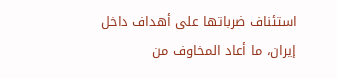استئناف ضرباتها على أهداف داخل إيران، ما أعاد المخاوف من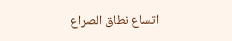اتساع نطاق الصراع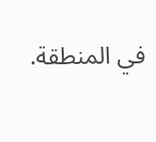في المنطقة.